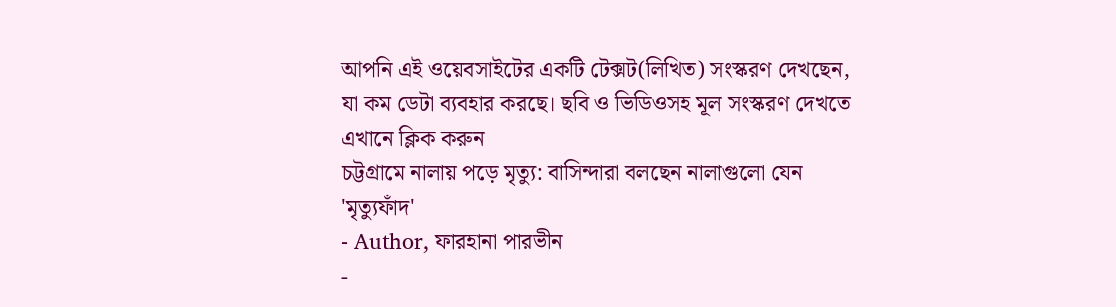আপনি এই ওয়েবসাইটের একটি টেক্সট(লিখিত) সংস্করণ দেখছেন, যা কম ডেটা ব্যবহার করছে। ছবি ও ভিডিওসহ মূল সংস্করণ দেখতে এখানে ক্লিক করুন
চট্টগ্রামে নালায় পড়ে মৃত্যু: বাসিন্দারা বলছেন নালাগুলো যেন 'মৃত্যুফাঁদ'
- Author, ফারহানা পারভীন
-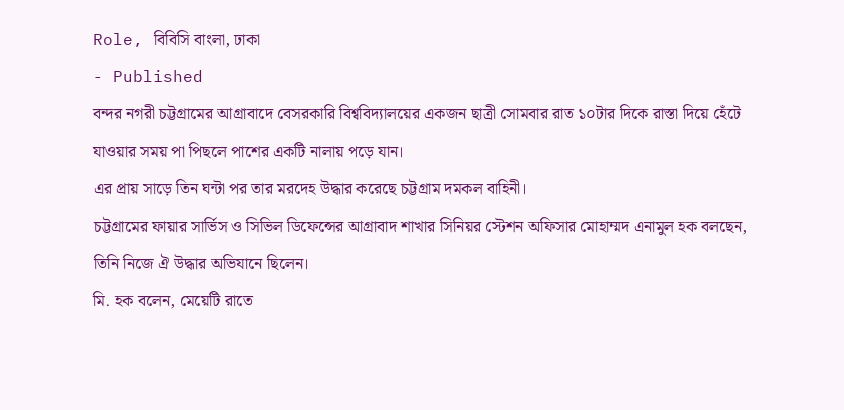Role, বিবিসি বাংলা, ঢাকা
- Published
বন্দর নগরী চট্টগ্রামের আগ্রাবাদে বেসরকারি বিশ্ববিদ্যালয়ের একজন ছাত্রী সোমবার রাত ১০টার দিকে রাস্তা দিয়ে হেঁটে যাওয়ার সময় পা পিছলে পাশের একটি নালায় পড়ে যান।
এর প্রায় সাড়ে তিন ঘন্টা পর তার মরদেহ উদ্ধার করেছে চট্টগ্রাম দমকল বাহিনী।
চট্টগ্রামের ফায়ার সার্ভিস ও সিভিল ডিফেন্সের আগ্রাবাদ শাখার সিনিয়র স্টেশন অফিসার মোহাম্মদ এনামুল হক বলছেন, তিনি নিজে ঐ উদ্ধার অভিযানে ছিলেন।
মি. হক বলেন, মেয়েটি রাতে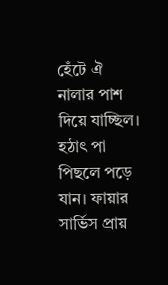হেঁটে ঐ নালার পাশ দিয়ে যাচ্ছিল। হঠাৎ পা পিছলে পড়ে যান। ফায়ার সার্ভিস প্রায়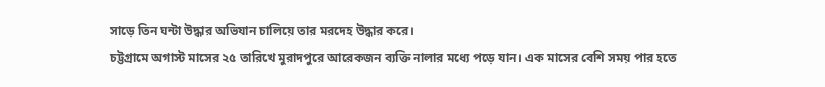সাড়ে তিন ঘন্টা উদ্ধার অভিযান চালিয়ে তার মরদেহ উদ্ধার করে।
চট্টগ্রামে অগাস্ট মাসের ২৫ তারিখে মুরাদপুরে আরেকজন ব্যক্তি নালার মধ্যে পড়ে যান। এক মাসের বেশি সময় পার হতে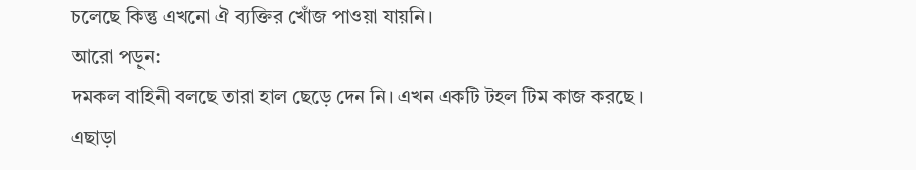চলেছে কিন্তু এখনো ঐ ব্যক্তির খোঁজ পাওয়া যায়নি।
আরো পড়ুন:
দমকল বাহিনী বলছে তারা হাল ছেড়ে দেন নি। এখন একটি টহল টিম কাজ করছে । এছাড়া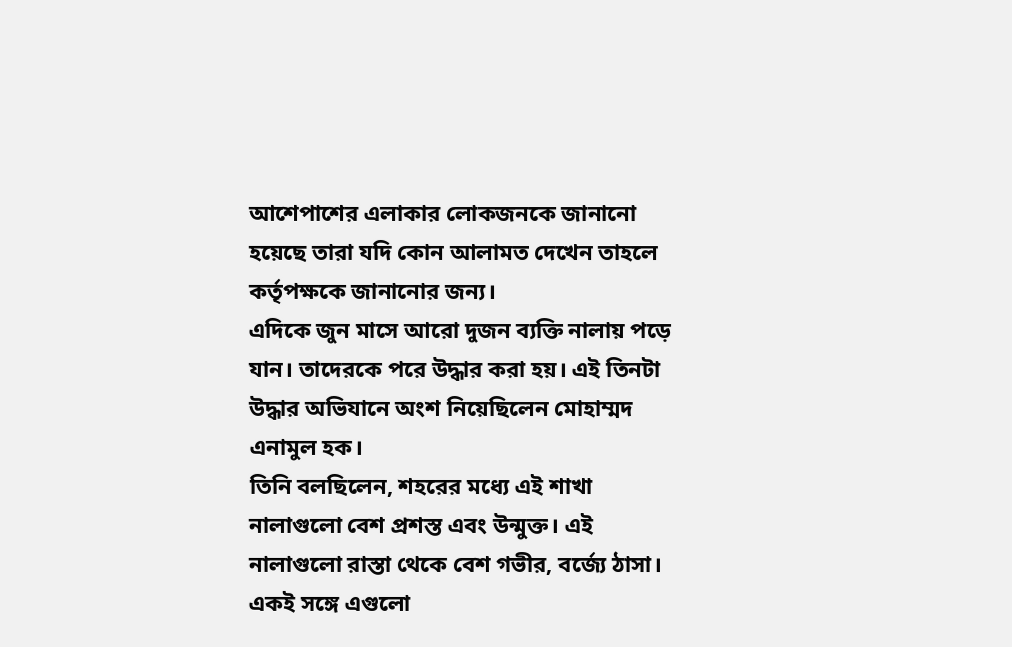আশেপাশের এলাকার লোকজনকে জানানো হয়েছে তারা যদি কোন আলামত দেখেন তাহলে কর্তৃপক্ষকে জানানোর জন্য।
এদিকে জুন মাসে আরো দুজন ব্যক্তি নালায় পড়ে যান। তাদেরকে পরে উদ্ধার করা হয়। এই তিনটা উদ্ধার অভিযানে অংশ নিয়েছিলেন মোহাম্মদ এনামুল হক।
তিনি বলছিলেন, শহরের মধ্যে এই শাখা নালাগুলো বেশ প্রশস্ত এবং উন্মুক্ত। এই নালাগুলো রাস্তা থেকে বেশ গভীর, বর্জ্যে ঠাসা। একই সঙ্গে এগুলো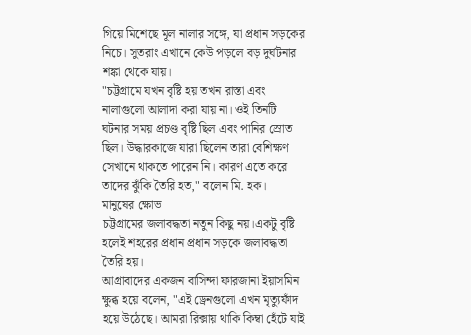গিয়ে মিশেছে মূল নালার সঙ্গে, যা প্রধান সড়কের নিচে। সুতরাং এখানে কেউ পড়লে বড় দুর্ঘটনার শঙ্কা থেকে যায়।
"চট্টগ্রামে যখন বৃষ্টি হয় তখন রাস্তা এবং নালাগুলো আলাদা করা যায় না। ওই তিনটি ঘটনার সময় প্রচণ্ড বৃষ্টি ছিল এবং পানির স্রোত ছিল। উদ্ধারকাজে যারা ছিলেন তারা বেশিক্ষণ সেখানে থাকতে পারেন নি। কারণ এতে করে তাদের ঝুঁকি তৈরি হত," বলেন মি. হক।
মানুষের ক্ষোভ
চট্টগ্রামের জলাবদ্ধতা নতুন কিছু নয়।একটু বৃষ্টি হলেই শহরের প্রধান প্রধান সড়কে জলাবদ্ধতা তৈরি হয়।
আগ্রাবাদের একজন বাসিন্দা ফারজানা ইয়াসমিন ক্ষুব্ধ হয়ে বলেন, "এই ড্রেনগুলো এখন মৃত্যুফাঁদ হয়ে উঠেছে। আমরা রিক্সায় থাকি কিম্বা হেঁটে যাই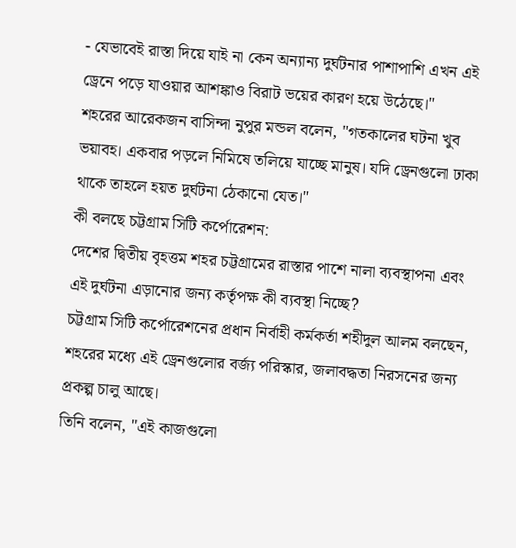- যেভাবেই রাস্তা দিয়ে যাই না কেন অন্যান্য দুর্ঘটনার পাশাপাশি এখন এই ড্রেনে পড়ে যাওয়ার আশঙ্কাও বিরাট ভয়ের কারণ হয়ে উঠেছে।"
শহরের আরেকজন বাসিন্দা নুপুর মন্ডল বলেন, "গতকালের ঘটনা খুব ভয়াবহ। একবার পড়লে নিমিষে তলিয়ে যাচ্ছে মানুষ। যদি ড্রেনগুলো ঢাকা থাকে তাহলে হয়ত দুর্ঘটনা ঠেকানো যেত।"
কী বলছে চট্টগ্রাম সিটি কর্পোরেশন:
দেশের দ্বিতীয় বৃহত্তম শহর চট্টগ্রামের রাস্তার পাশে নালা ব্যবস্থাপনা এবং এই দুর্ঘটনা এড়ানোর জন্য কর্তৃপক্ষ কী ব্যবস্থা নিচ্ছে?
চট্টগ্রাম সিটি কর্পোরেশনের প্রধান নির্বাহী কর্মকর্তা শহীদুল আলম বলছেন, শহরের মধ্যে এই ড্রেনগুলোর বর্জ্য পরিস্কার, জলাবদ্ধতা নিরসনের জন্য প্রকল্প চালু আছে।
তিনি বলেন, "এই কাজগুলো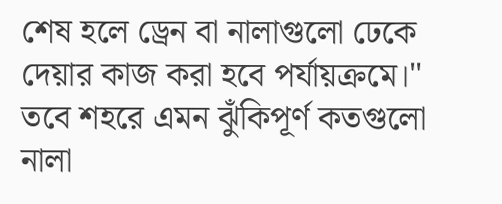শেষ হলে ড্রেন বা নালাগুলো ঢেকে দেয়ার কাজ করা হবে পর্যায়ক্রমে।"
তবে শহরে এমন ঝুঁকিপূর্ণ কতগুলো নালা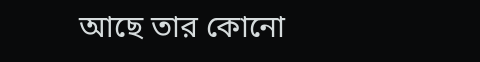আছে তার কোনো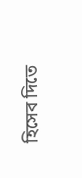হিসেব দিতে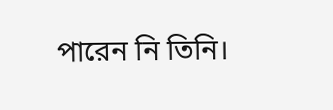পারেন নি তিনি।